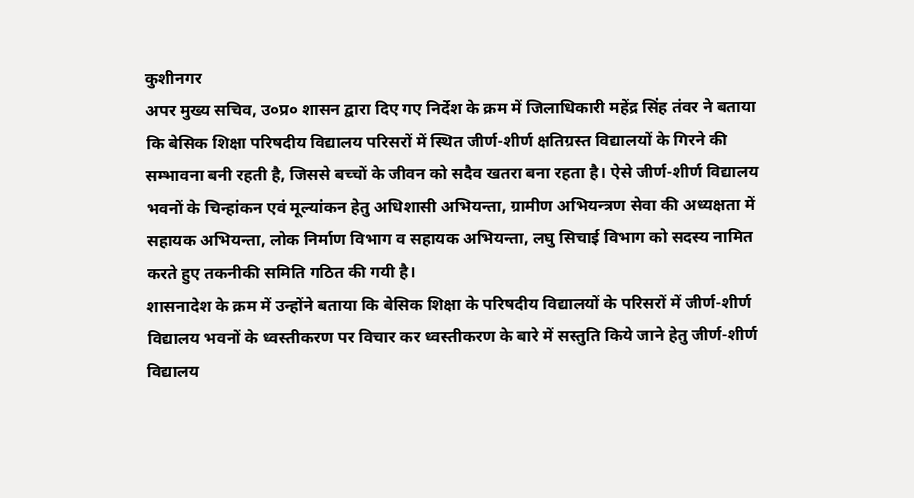कुशीनगर
अपर मुख्य सचिव, उ०प्र० शासन द्वारा दिए गए निर्देश के क्रम में जिलाधिकारी महेंद्र सिंह तंवर ने बताया कि बेसिक शिक्षा परिषदीय विद्यालय परिसरों में स्थित जीर्ण-शीर्ण क्षतिग्रस्त विद्यालयों के गिरने की सम्भावना बनी रहती है, जिससे बच्चों के जीवन को सदैव खतरा बना रहता है। ऐसे जीर्ण-शीर्ण विद्यालय भवनों के चिन्हांकन एवं मूल्यांकन हेतु अधिशासी अभियन्ता, ग्रामीण अभियन्त्रण सेवा की अध्यक्षता में सहायक अभियन्ता, लोक निर्माण विभाग व सहायक अभियन्ता, लघु सिचाई विभाग को सदस्य नामित करते हुए तकनीकी समिति गठित की गयी है।
शासनादेश के क्रम में उन्होंने बताया कि बेसिक शिक्षा के परिषदीय विद्यालयों के परिसरों में जीर्ण-शीर्ण विद्यालय भवनों के ध्वस्तीकरण पर विचार कर ध्वस्तीकरण के बारे में सस्तुति किये जाने हेतु जीर्ण-शीर्ण विद्यालय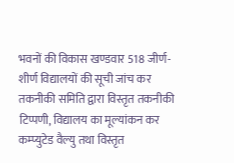भवनों की विकास खण्डवार 518 जीर्ण-शीर्ण विद्यालयों की सूची जांच कर तकनीकी समिति द्वारा विस्तृत तकनीकी टिप्पणी, विद्यालय का मूल्यांकन कर कम्प्युटेड वैल्यु तथा विस्तृत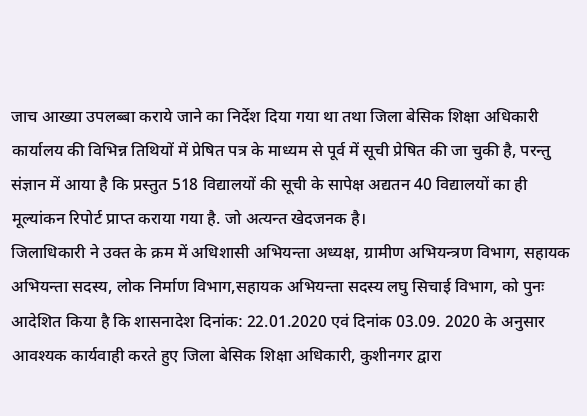जाच आख्या उपलब्बा कराये जाने का निर्देश दिया गया था तथा जिला बेसिक शिक्षा अधिकारी कार्यालय की विभिन्न तिथियों में प्रेषित पत्र के माध्यम से पूर्व में सूची प्रेषित की जा चुकी है, परन्तु संज्ञान में आया है कि प्रस्तुत 518 विद्यालयों की सूची के सापेक्ष अद्यतन 40 विद्यालयों का ही मूल्यांकन रिपोर्ट प्राप्त कराया गया है. जो अत्यन्त खेदजनक है।
जिलाधिकारी ने उक्त के क्रम में अधिशासी अभियन्ता अध्यक्ष, ग्रामीण अभियन्त्रण विभाग, सहायक अभियन्ता सदस्य, लोक निर्माण विभाग,सहायक अभियन्ता सदस्य लघु सिचाई विभाग, को पुनः आदेशित किया है कि शासनादेश दिनांक: 22.01.2020 एवं दिनांक 03.09. 2020 के अनुसार आवश्यक कार्यवाही करते हुए जिला बेसिक शिक्षा अधिकारी, कुशीनगर द्वारा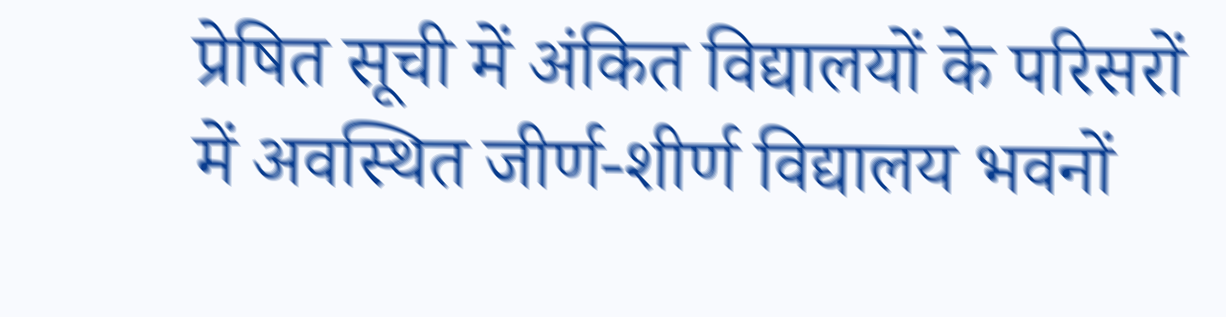प्रेषित सूची में अंकित विद्यालयों के परिसरों में अवस्थित जीर्ण-शीर्ण विद्यालय भवनों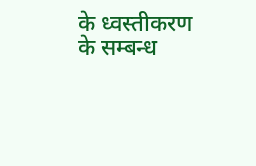के ध्वस्तीकरण के सम्बन्ध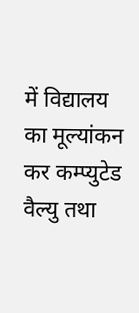में विद्यालय का मूल्यांकन कर कम्प्युटेड वैल्यु तथा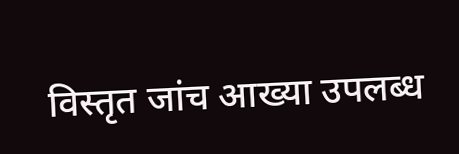विस्तृत जांच आख्या उपलब्ध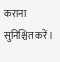कराना सुनिश्चित करें।